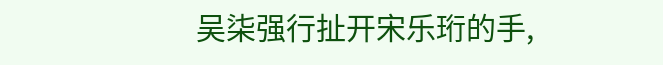吴柒强行扯开宋乐珩的手,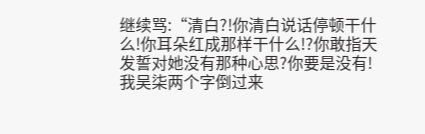继续骂:“清白?!你清白说话停顿干什么!你耳朵红成那样干什么!?你敢指天发誓对她没有那种心思?你要是没有!我吴柒两个字倒过来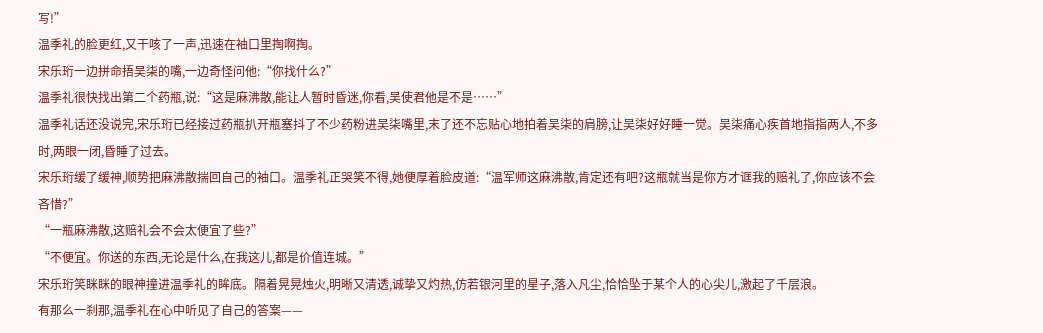写!”
温季礼的脸更红,又干咳了一声,迅速在袖口里掏啊掏。
宋乐珩一边拼命捂吴柒的嘴,一边奇怪问他:“你找什么?”
温季礼很快找出第二个药瓶,说:“这是麻沸散,能让人暂时昏迷,你看,吴使君他是不是……”
温季礼话还没说完,宋乐珩已经接过药瓶扒开瓶塞抖了不少药粉进吴柒嘴里,末了还不忘贴心地拍着吴柒的肩膀,让吴柒好好睡一觉。吴柒痛心疾首地指指两人,不多时,两眼一闭,昏睡了过去。
宋乐珩缓了缓神,顺势把麻沸散揣回自己的袖口。温季礼正哭笑不得,她便厚着脸皮道:“温军师这麻沸散,肯定还有吧?这瓶就当是你方才诓我的赔礼了,你应该不会吝惜?”
“一瓶麻沸散,这赔礼会不会太便宜了些?”
“不便宜。你送的东西,无论是什么,在我这儿,都是价值连城。”
宋乐珩笑眯眯的眼神撞进温季礼的眸底。隔着晃晃烛火,明晰又清透,诚挚又灼热,仿若银河里的星子,落入凡尘,恰恰坠于某个人的心尖儿,激起了千层浪。
有那么一刹那,温季礼在心中听见了自己的答案——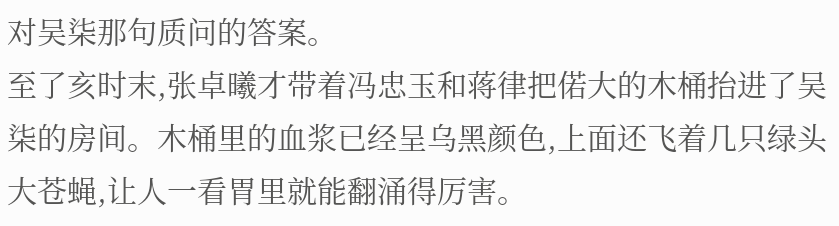对吴柒那句质问的答案。
至了亥时末,张卓曦才带着冯忠玉和蒋律把偌大的木桶抬进了吴柒的房间。木桶里的血浆已经呈乌黑颜色,上面还飞着几只绿头大苍蝇,让人一看胃里就能翻涌得厉害。